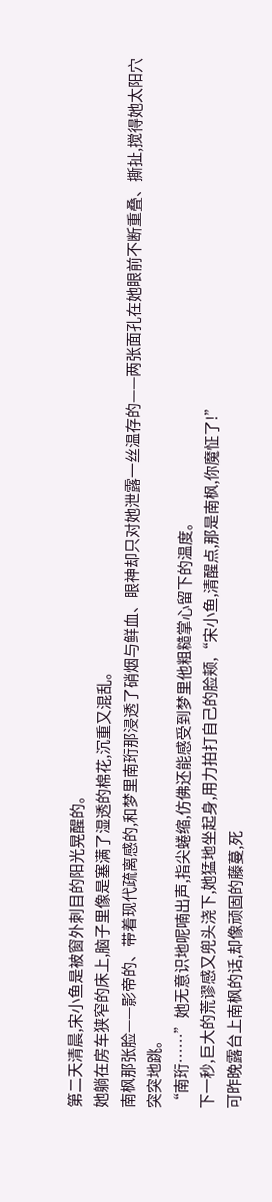第二天清晨,宋小鱼是被窗外刺目的阳光晃醒的。
她躺在房车狭窄的床上,脑子里像是塞满了湿透的棉花,沉重又混乱。
南枫那张脸——影帝的、带着现代疏离感的,和梦里南珩那浸透了硝烟与鲜血、眼神却只对她泄露一丝温存的——两张面孔在她眼前不断重叠、撕扯,搅得她太阳穴突突地跳。
“南珩……”她无意识地呢喃出声,指尖蜷缩,仿佛还能感受到梦里他粗糙掌心留下的温度。
下一秒,巨大的荒谬感又兜头浇下,她猛地坐起身,用力拍打自己的脸颊,“宋小鱼,清醒点,那是南枫,你魔怔了!”
可昨晚露台上南枫的话,却像顽固的藤蔓,死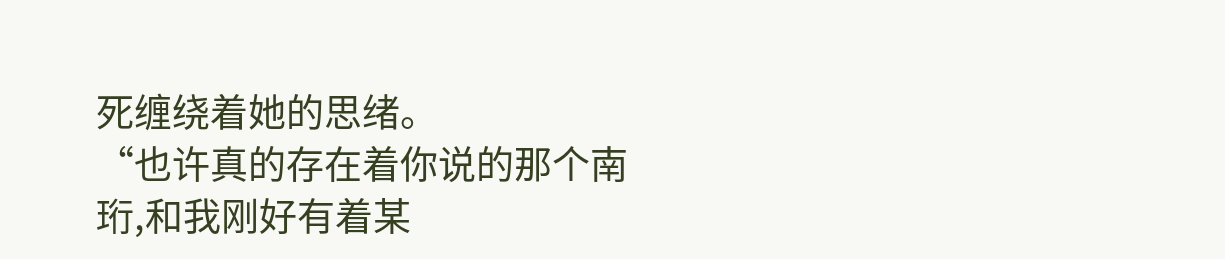死缠绕着她的思绪。
“也许真的存在着你说的那个南珩,和我刚好有着某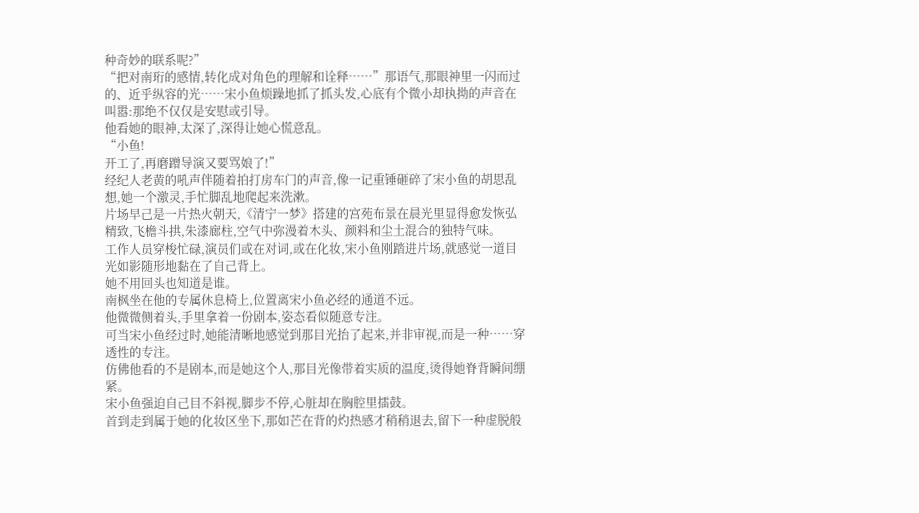种奇妙的联系呢?”
“把对南珩的感情,转化成对角色的理解和诠释……”那语气,那眼神里一闪而过的、近乎纵容的光……宋小鱼烦躁地抓了抓头发,心底有个微小却执拗的声音在叫嚣:那绝不仅仅是安慰或引导。
他看她的眼神,太深了,深得让她心慌意乱。
“小鱼!
开工了,再磨蹭导演又要骂娘了!”
经纪人老黄的吼声伴随着拍打房车门的声音,像一记重锤砸碎了宋小鱼的胡思乱想,她一个激灵,手忙脚乱地爬起来洗漱。
片场早己是一片热火朝天,《清宁一梦》搭建的宫苑布景在晨光里显得愈发恢弘精致,飞檐斗拱,朱漆廊柱,空气中弥漫着木头、颜料和尘土混合的独特气味。
工作人员穿梭忙碌,演员们或在对词,或在化妆,宋小鱼刚踏进片场,就感觉一道目光如影随形地黏在了自己背上。
她不用回头也知道是谁。
南枫坐在他的专属休息椅上,位置离宋小鱼必经的通道不远。
他微微侧着头,手里拿着一份剧本,姿态看似随意专注。
可当宋小鱼经过时,她能清晰地感觉到那目光抬了起来,并非审视,而是一种……穿透性的专注。
仿佛他看的不是剧本,而是她这个人,那目光像带着实质的温度,烫得她脊背瞬间绷紧。
宋小鱼强迫自己目不斜视,脚步不停,心脏却在胸腔里擂鼓。
首到走到属于她的化妆区坐下,那如芒在背的灼热感才稍稍退去,留下一种虚脱般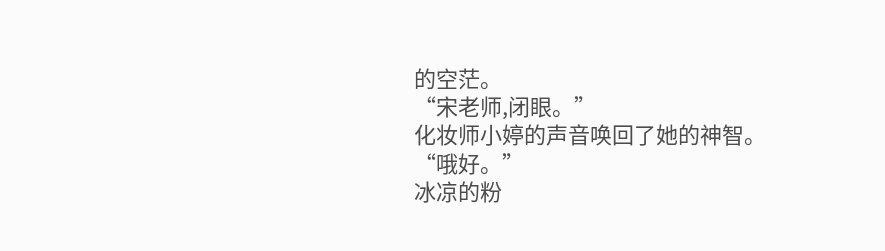的空茫。
“宋老师,闭眼。”
化妆师小婷的声音唤回了她的神智。
“哦好。”
冰凉的粉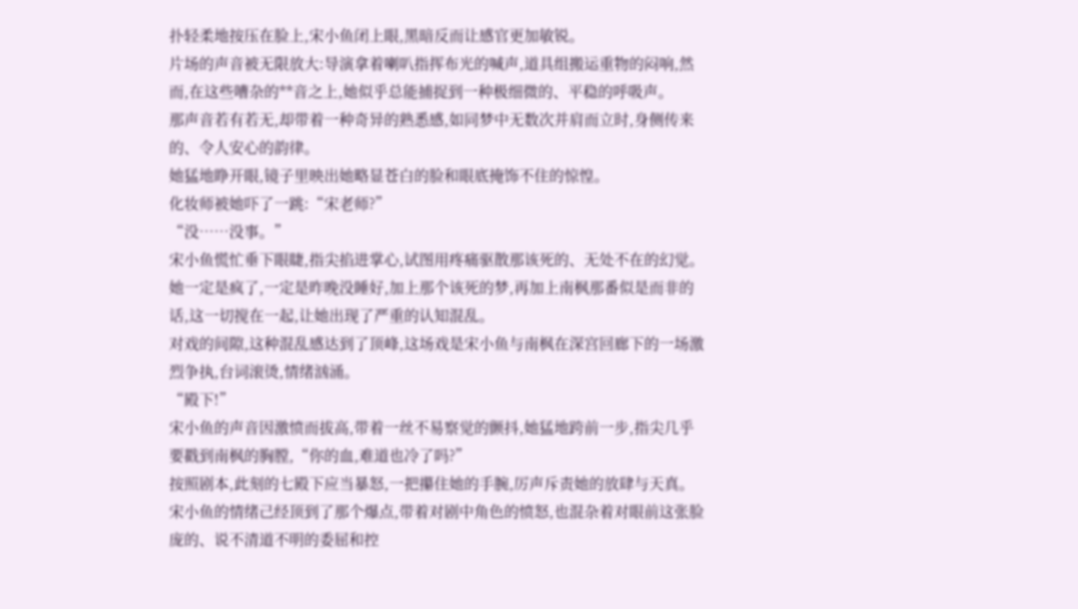扑轻柔地按压在脸上,宋小鱼闭上眼,黑暗反而让感官更加敏锐。
片场的声音被无限放大:导演拿着喇叭指挥布光的喊声,道具组搬运重物的闷响,然而,在这些嘈杂的**音之上,她似乎总能捕捉到一种极细微的、平稳的呼吸声。
那声音若有若无,却带着一种奇异的熟悉感,如同梦中无数次并肩而立时,身侧传来的、令人安心的韵律。
她猛地睁开眼,镜子里映出她略显苍白的脸和眼底掩饰不住的惊惶。
化妆师被她吓了一跳:“宋老师?”
“没……没事。”
宋小鱼慌忙垂下眼睫,指尖掐进掌心,试图用疼痛驱散那该死的、无处不在的幻觉。
她一定是疯了,一定是昨晚没睡好,加上那个该死的梦,再加上南枫那番似是而非的话,这一切搅在一起,让她出现了严重的认知混乱。
对戏的间隙,这种混乱感达到了顶峰,这场戏是宋小鱼与南枫在深宫回廊下的一场激烈争执,台词滚烫,情绪汹涌。
“殿下!”
宋小鱼的声音因激愤而拔高,带着一丝不易察觉的颤抖,她猛地跨前一步,指尖几乎要戳到南枫的胸膛,“你的血,难道也冷了吗?”
按照剧本,此刻的七殿下应当暴怒,一把攥住她的手腕,厉声斥责她的放肆与天真。
宋小鱼的情绪己经顶到了那个爆点,带着对剧中角色的愤怒,也混杂着对眼前这张脸庞的、说不清道不明的委屈和控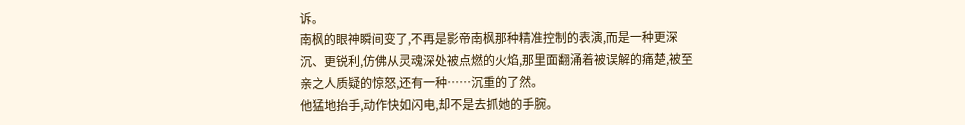诉。
南枫的眼神瞬间变了,不再是影帝南枫那种精准控制的表演,而是一种更深沉、更锐利,仿佛从灵魂深处被点燃的火焰,那里面翻涌着被误解的痛楚,被至亲之人质疑的惊怒,还有一种……沉重的了然。
他猛地抬手,动作快如闪电,却不是去抓她的手腕。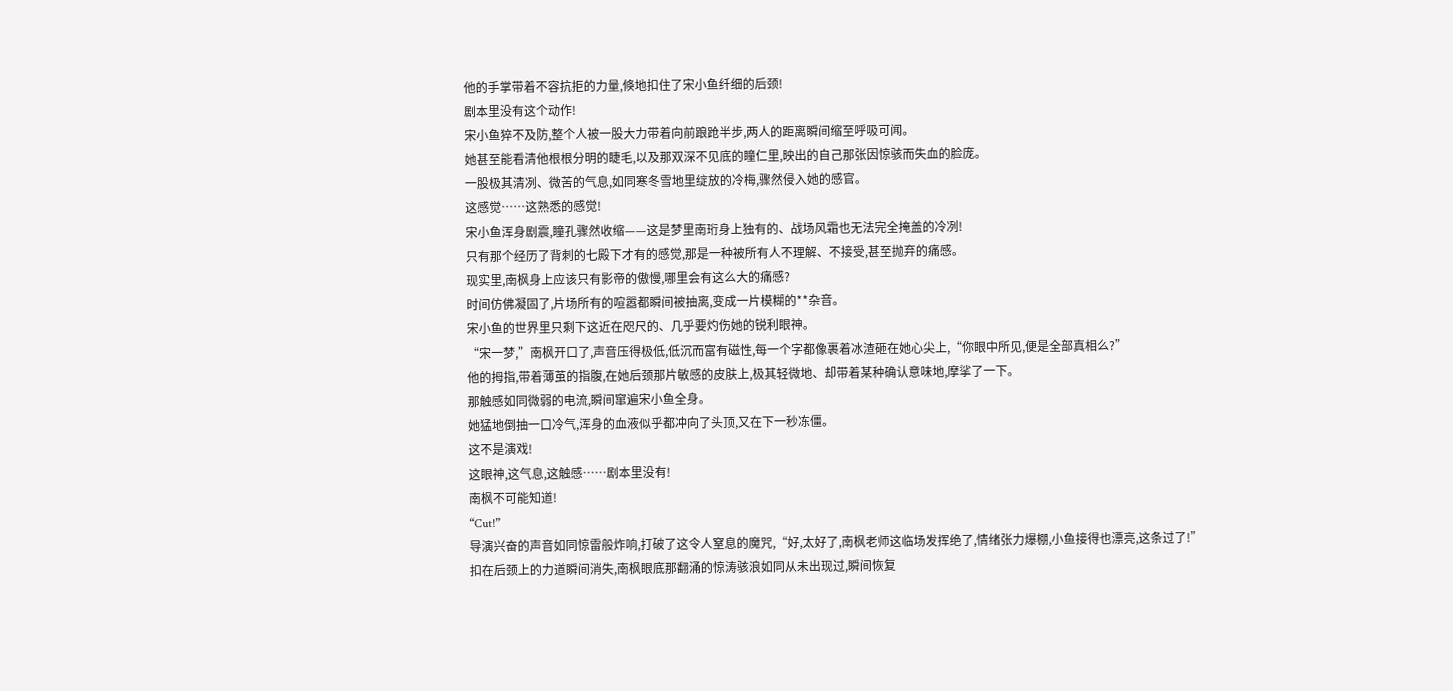他的手掌带着不容抗拒的力量,倏地扣住了宋小鱼纤细的后颈!
剧本里没有这个动作!
宋小鱼猝不及防,整个人被一股大力带着向前踉跄半步,两人的距离瞬间缩至呼吸可闻。
她甚至能看清他根根分明的睫毛,以及那双深不见底的瞳仁里,映出的自己那张因惊骇而失血的脸庞。
一股极其清冽、微苦的气息,如同寒冬雪地里绽放的冷梅,骤然侵入她的感官。
这感觉……这熟悉的感觉!
宋小鱼浑身剧震,瞳孔骤然收缩——这是梦里南珩身上独有的、战场风霜也无法完全掩盖的冷冽!
只有那个经历了背刺的七殿下才有的感觉,那是一种被所有人不理解、不接受,甚至抛弃的痛感。
现实里,南枫身上应该只有影帝的傲慢,哪里会有这么大的痛感?
时间仿佛凝固了,片场所有的喧嚣都瞬间被抽离,变成一片模糊的**杂音。
宋小鱼的世界里只剩下这近在咫尺的、几乎要灼伤她的锐利眼神。
“宋一梦,”南枫开口了,声音压得极低,低沉而富有磁性,每一个字都像裹着冰渣砸在她心尖上,“你眼中所见,便是全部真相么?”
他的拇指,带着薄茧的指腹,在她后颈那片敏感的皮肤上,极其轻微地、却带着某种确认意味地,摩挲了一下。
那触感如同微弱的电流,瞬间窜遍宋小鱼全身。
她猛地倒抽一口冷气,浑身的血液似乎都冲向了头顶,又在下一秒冻僵。
这不是演戏!
这眼神,这气息,这触感……剧本里没有!
南枫不可能知道!
“Cut!”
导演兴奋的声音如同惊雷般炸响,打破了这令人窒息的魔咒,“好,太好了,南枫老师这临场发挥绝了,情绪张力爆棚,小鱼接得也漂亮,这条过了!”
扣在后颈上的力道瞬间消失,南枫眼底那翻涌的惊涛骇浪如同从未出现过,瞬间恢复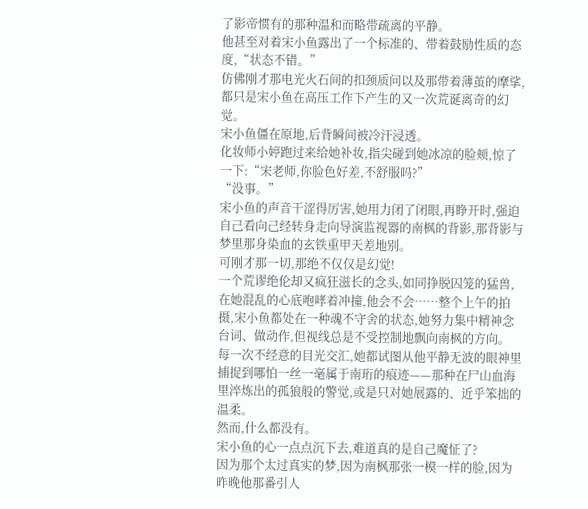了影帝惯有的那种温和而略带疏离的平静。
他甚至对着宋小鱼露出了一个标准的、带着鼓励性质的态度,“状态不错。”
仿佛刚才那电光火石间的扣颈质问以及那带着薄茧的摩挲,都只是宋小鱼在高压工作下产生的又一次荒诞离奇的幻觉。
宋小鱼僵在原地,后背瞬间被冷汗浸透。
化妆师小婷跑过来给她补妆,指尖碰到她冰凉的脸颊,惊了一下:“宋老师,你脸色好差,不舒服吗?”
“没事。”
宋小鱼的声音干涩得厉害,她用力闭了闭眼,再睁开时,强迫自己看向己经转身走向导演监视器的南枫的背影,那背影与梦里那身染血的玄铁重甲天差地别。
可刚才那一切,那绝不仅仅是幻觉!
一个荒谬绝伦却又疯狂滋长的念头,如同挣脱囚笼的猛兽,在她混乱的心底咆哮着冲撞,他会不会……整个上午的拍摄,宋小鱼都处在一种魂不守舍的状态,她努力集中精神念台词、做动作,但视线总是不受控制地飘向南枫的方向。
每一次不经意的目光交汇,她都试图从他平静无波的眼神里捕捉到哪怕一丝一毫属于南珩的痕迹——那种在尸山血海里淬炼出的孤狼般的警觉,或是只对她展露的、近乎笨拙的温柔。
然而,什么都没有。
宋小鱼的心一点点沉下去,难道真的是自己魔怔了?
因为那个太过真实的梦,因为南枫那张一模一样的脸,因为昨晚他那番引人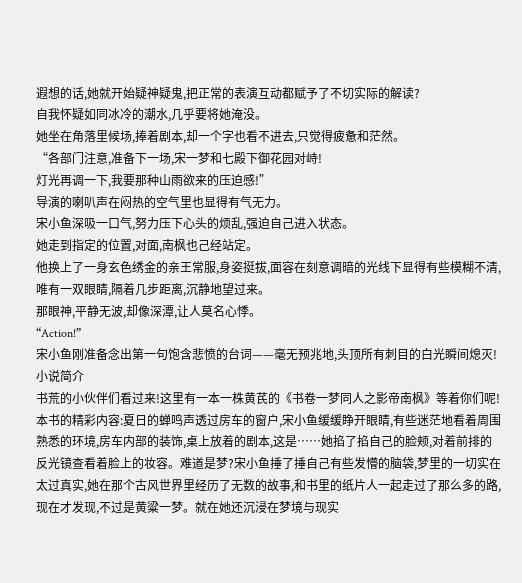遐想的话,她就开始疑神疑鬼,把正常的表演互动都赋予了不切实际的解读?
自我怀疑如同冰冷的潮水,几乎要将她淹没。
她坐在角落里候场,捧着剧本,却一个字也看不进去,只觉得疲惫和茫然。
“各部门注意,准备下一场,宋一梦和七殿下御花园对峙!
灯光再调一下,我要那种山雨欲来的压迫感!”
导演的喇叭声在闷热的空气里也显得有气无力。
宋小鱼深吸一口气,努力压下心头的烦乱,强迫自己进入状态。
她走到指定的位置,对面,南枫也己经站定。
他换上了一身玄色绣金的亲王常服,身姿挺拔,面容在刻意调暗的光线下显得有些模糊不清,唯有一双眼睛,隔着几步距离,沉静地望过来。
那眼神,平静无波,却像深潭,让人莫名心悸。
“Action!”
宋小鱼刚准备念出第一句饱含悲愤的台词——毫无预兆地,头顶所有刺目的白光瞬间熄灭!
小说简介
书荒的小伙伴们看过来!这里有一本一株黄芪的《书卷一梦同人之影帝南枫》等着你们呢!本书的精彩内容:夏日的蝉鸣声透过房车的窗户,宋小鱼缓缓睁开眼睛,有些迷茫地看着周围熟悉的环境,房车内部的装饰,桌上放着的剧本,这是……她掐了掐自己的脸颊,对着前排的反光镜查看着脸上的妆容。难道是梦?宋小鱼捶了捶自己有些发懵的脑袋,梦里的一切实在太过真实,她在那个古风世界里经历了无数的故事,和书里的纸片人一起走过了那么多的路,现在才发现,不过是黄粱一梦。就在她还沉浸在梦境与现实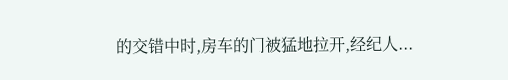的交错中时,房车的门被猛地拉开,经纪人...